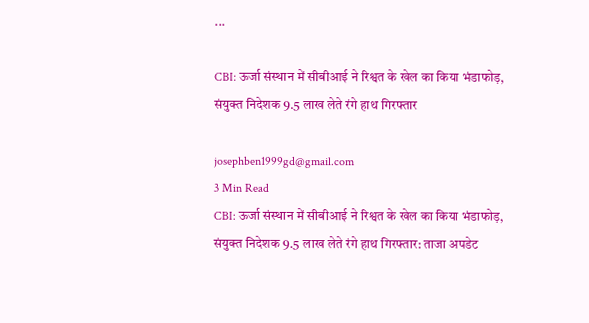...

CBI: ऊर्जा संस्थान में सीबीआई ने रिश्वत के खेल का किया भंडाफोड़, संयुक्त निदेशक 9.5 लाख लेते रंगे हाथ गिरफ्तार

josephben1999gd@gmail.com
3 Min Read
CBI: ऊर्जा संस्थान में सीबीआई ने रिश्वत के खेल का किया भंडाफोड़, संयुक्त निदेशक 9.5 लाख लेते रंगे हाथ गिरफ्तार: ताजा अपडेट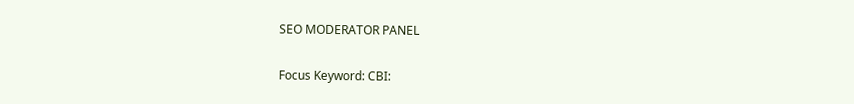SEO MODERATOR PANEL

Focus Keyword: CBI: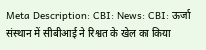Meta Description: CBI: News: CBI: ऊर्जा संस्थान में सीबीआई ने रिश्वत के खेल का किया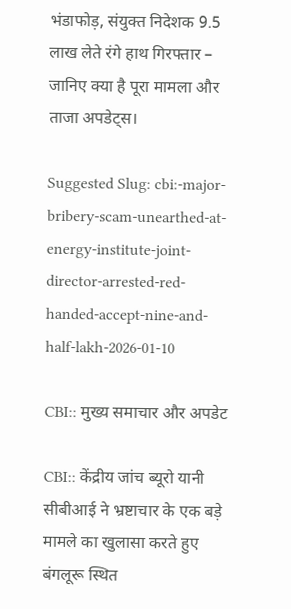भंडाफोड़, संयुक्त निदेशक 9.5 लाख लेते रंगे हाथ गिरफ्तार – जानिए क्या है पूरा मामला और ताजा अपडेट्स।

Suggested Slug: cbi:-major-bribery-scam-unearthed-at-energy-institute-joint-director-arrested-red-handed-accept-nine-and-half-lakh-2026-01-10

CBI:: मुख्य समाचार और अपडेट

CBI:: केंद्रीय जांच ब्यूरो यानी सीबीआई ने भ्रष्टाचार के एक बड़े मामले का खुलासा करते हुए बंगलूरू स्थित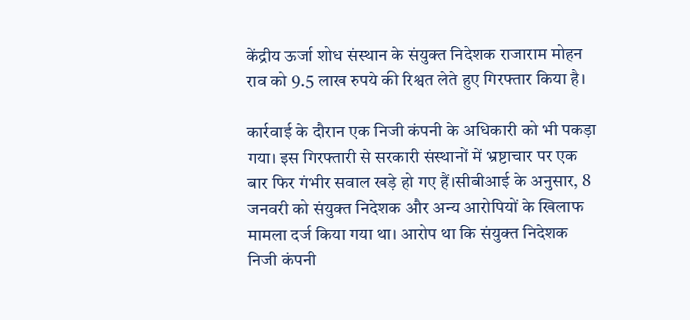केंद्रीय ऊर्जा शोध संस्थान के संयुक्त निदेशक राजाराम मोहन राव को 9.5 लाख रुपये की रिश्वत लेते हुए गिरफ्तार किया है।

कार्रवाई के दौरान एक निजी कंपनी के अधिकारी को भी पकड़ा गया। इस गिरफ्तारी से सरकारी संस्थानों में भ्रष्टाचार पर एक बार फिर गंभीर सवाल खड़े हो गए हैं।सीबीआई के अनुसार, 8 जनवरी को संयुक्त निदेशक और अन्य आरोपियों के खिलाफ मामला दर्ज किया गया था। आरोप था कि संयुक्त निदेशक निजी कंपनी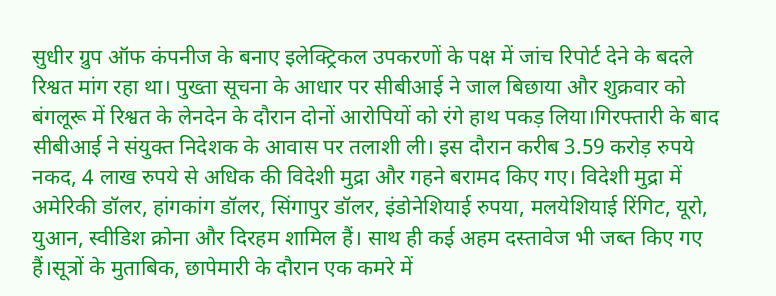सुधीर ग्रुप ऑफ कंपनीज के बनाए इलेक्ट्रिकल उपकरणों के पक्ष में जांच रिपोर्ट देने के बदले रिश्वत मांग रहा था। पुख्ता सूचना के आधार पर सीबीआई ने जाल बिछाया और शुक्रवार को बंगलूरू में रिश्वत के लेनदेन के दौरान दोनों आरोपियों को रंगे हाथ पकड़ लिया।गिरफ्तारी के बाद सीबीआई ने संयुक्त निदेशक के आवास पर तलाशी ली। इस दौरान करीब 3.59 करोड़ रुपये नकद, 4 लाख रुपये से अधिक की विदेशी मुद्रा और गहने बरामद किए गए। विदेशी मुद्रा में अमेरिकी डॉलर, हांगकांग डॉलर, सिंगापुर डॉलर, इंडोनेशियाई रुपया, मलयेशियाई रिंगिट, यूरो, युआन, स्वीडिश क्रोना और दिरहम शामिल हैं। साथ ही कई अहम दस्तावेज भी जब्त किए गए हैं।सूत्रों के मुताबिक, छापेमारी के दौरान एक कमरे में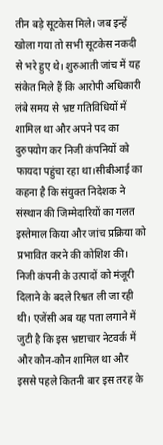तीन बड़े सूटकेस मिले। जब इन्हें खोला गया तो सभी सूटकेस नकदी से भरे हुए थे। शुरुआती जांच में यह संकेत मिले हैं कि आरोपी अधिकारी लंबे समय से भ्रष्ट गतिविधियों में शामिल था और अपने पद का दुरुपयोग कर निजी कंपनियों को फायदा पहुंचा रहा था।सीबीआई का कहना है कि संयुक्त निदेशक ने संस्थान की जिम्मेदारियों का गलत इस्तेमाल किया और जांच प्रक्रिया को प्रभावित करने की कोशिश की। निजी कंपनी के उत्पादों को मंजूरी दिलाने के बदले रिश्वत ली जा रही थी। एजेंसी अब यह पता लगाने में जुटी है कि इस भ्रष्टाचार नेटवर्क में और कौन-कौन शामिल था और इससे पहले कितनी बार इस तरह के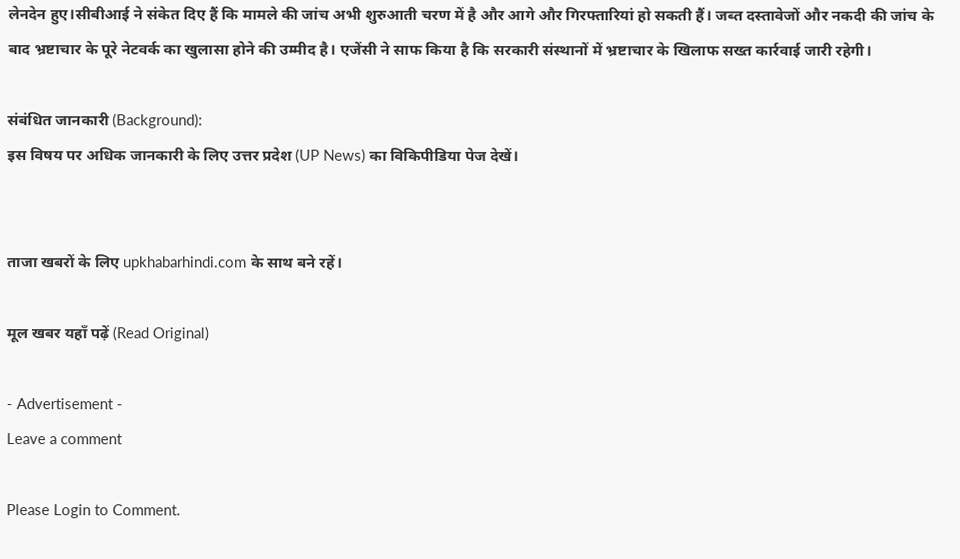लेनदेन हुए।सीबीआई ने संकेत दिए हैं कि मामले की जांच अभी शुरुआती चरण में है और आगे और गिरफ्तारियां हो सकती हैं। जब्त दस्तावेजों और नकदी की जांच के बाद भ्रष्टाचार के पूरे नेटवर्क का खुलासा होने की उम्मीद है। एजेंसी ने साफ किया है कि सरकारी संस्थानों में भ्रष्टाचार के खिलाफ सख्त कार्रवाई जारी रहेगी।

संबंधित जानकारी (Background):
इस विषय पर अधिक जानकारी के लिए उत्तर प्रदेश (UP News) का विकिपीडिया पेज देखें।


ताजा खबरों के लिए upkhabarhindi.com के साथ बने रहें।

मूल खबर यहाँ पढ़ें (Read Original)

- Advertisement -
Leave a comment

Please Login to Comment.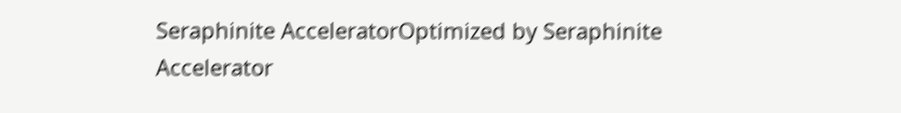Seraphinite AcceleratorOptimized by Seraphinite Accelerator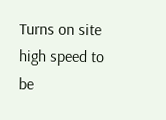Turns on site high speed to be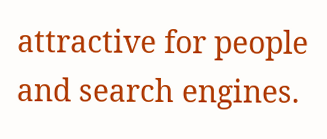attractive for people and search engines.